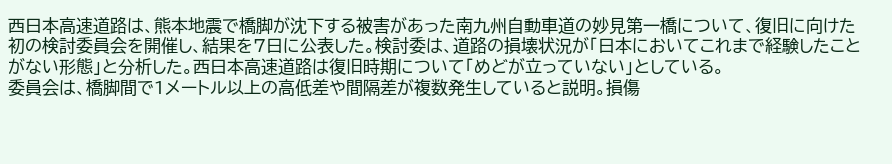西日本高速道路は、熊本地震で橋脚が沈下する被害があった南九州自動車道の妙見第一橋について、復旧に向けた初の検討委員会を開催し、結果を7日に公表した。検討委は、道路の損壊状況が「日本においてこれまで経験したことがない形態」と分析した。西日本高速道路は復旧時期について「めどが立っていない」としている。
委員会は、橋脚間で1メートル以上の高低差や間隔差が複数発生していると説明。損傷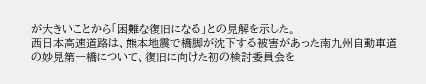が大きいことから「困難な復旧になる」との見解を示した。
西日本高速道路は、熊本地震で橋脚が沈下する被害があった南九州自動車道の妙見第一橋について、復旧に向けた初の検討委員会を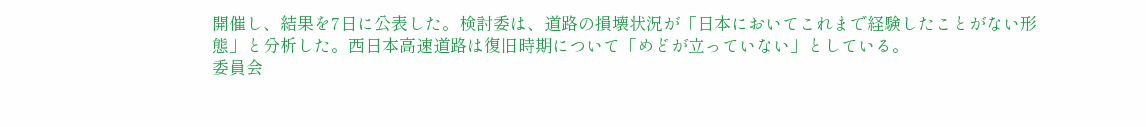開催し、結果を7日に公表した。検討委は、道路の損壊状況が「日本においてこれまで経験したことがない形態」と分析した。西日本高速道路は復旧時期について「めどが立っていない」としている。
委員会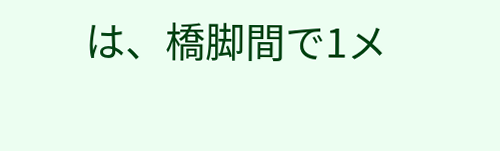は、橋脚間で1メ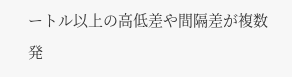ートル以上の高低差や間隔差が複数発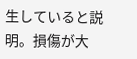生していると説明。損傷が大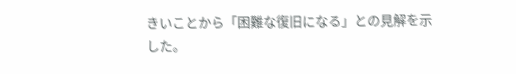きいことから「困難な復旧になる」との見解を示した。